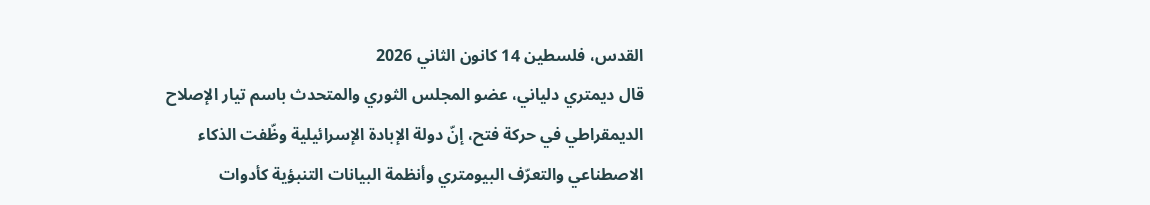القدس، فلسطين 14 كانون الثاني 2026
قال ديمتري دلياني، عضو المجلس الثوري والمتحدث باسم تيار الإصلاح الديمقراطي في حركة فتح، إنّ دولة الإبادة الإسرائيلية وظّفت الذكاء الاصطناعي والتعرّف البيومتري وأنظمة البيانات التنبؤية كأدوات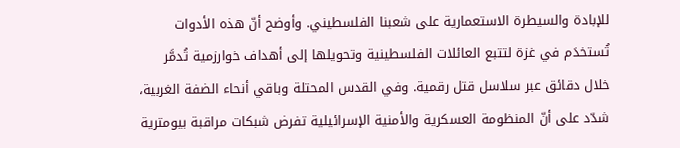للإبادة والسيطرة الاستعمارية على شعبنا الفلسطيني. وأوضح أنّ هذه الأدوات تُستخدَم في غزة لتتبع العائلات الفلسطينية وتحويلها إلى أهداف خوارزمية تُدمَّر خلال دقائق عبر سلاسل قتل رقمية. وفي القدس المحتلة وباقي أنحاء الضفة الغربية، شدّد على أنّ المنظومة العسكرية والأمنية الإسرائيلية تفرض شبكات مراقبة بيومترية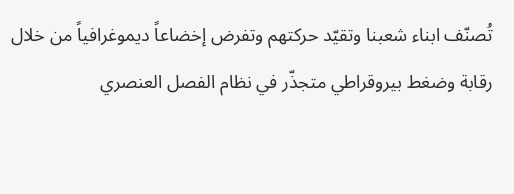تُصنّف ابناء شعبنا وتقيّد حركتهم وتفرض إخضاعاً ديموغرافياً من خلال رقابة وضغط بيروقراطي متجذّر في نظام الفصل العنصري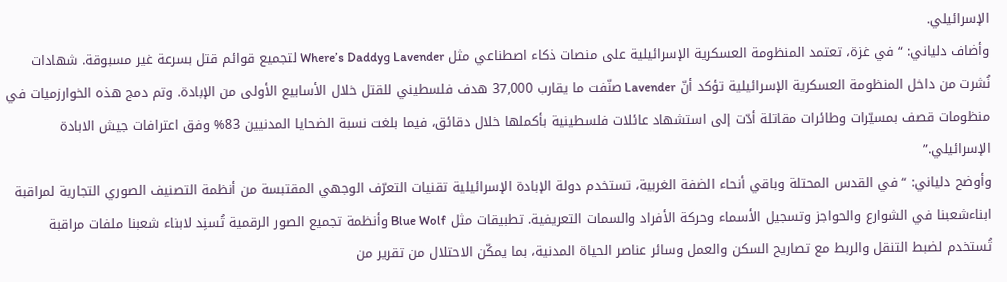الإسرائيلي.
وأضاف دلياني: “في غزة، تعتمد المنظومة العسكرية الإسرائيلية على منصات ذكاء اصطناعي مثل Lavender وWhere’s Daddy لتجميع قوائم قتل بسرعة غير مسبوقة. شهادات نُشرت من داخل المنظومة العسكرية الإسرائيلية تؤكد أنّ Lavender صنّفت ما يقارب 37,000 هدف فلسطيني للقتل خلال الأسابيع الأولى من الإبادة. وتم دمج هذه الخوارزميات في منظومات قصف بمسيّرات وطائرات مقاتلة أدّت إلى استشهاد عائلات فلسطينية بأكملها خلال دقائق، فيما بلغت نسبة الضحايا المدنيين 83% وفق اعترافات جيش الابادة الإسرائيلي.”
وأوضح دلياني: “في القدس المحتلة وباقي أنحاء الضفة الغربية، تستخدم دولة الإبادة الإسرائيلية تقنيات التعرّف الوجهي المقتبسة من أنظمة التصنيف الصوري التجارية لمراقبة ابناءشعبنا في الشوارع والحواجز وتسجيل الأسماء وحركة الأفراد والسمات التعريفية. تطبيقات مثل Blue Wolf وأنظمة تجميع الصور الرقمية تُسنِد لابناء شعبنا ملفات مراقبة تُستخدم لضبط التنقل والربط مع تصاريح السكن والعمل وسائر عناصر الحياة المدنية، بما يمكّن الاحتلال من تقرير من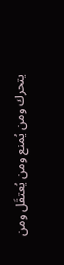يتحرك ومن يُمنع ومن يُعتقَل ومن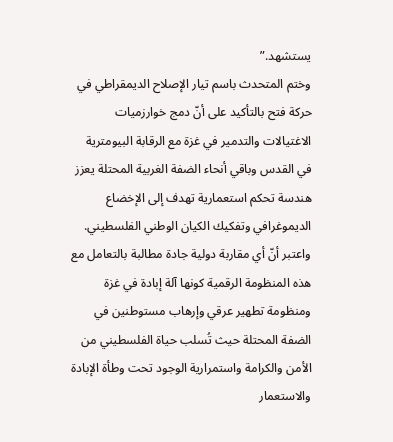يستشهد.”
وختم المتحدث باسم تيار الإصلاح الديمقراطي في حركة فتح بالتأكيد على أنّ دمج خوارزميات الاغتيالات والتدمير في غزة مع الرقابة البيومترية في القدس وباقي أنحاء الضفة الغربية المحتلة يعزز هندسة تحكم استعمارية تهدف إلى الإخضاع الديموغرافي وتفكيك الكيان الوطني الفلسطيني. واعتبر أنّ أي مقاربة دولية جادة مطالبة بالتعامل مع هذه المنظومة الرقمية كونها آلة إبادة في غزة ومنظومة تطهير عرقي وإرهاب مستوطنين في الضفة المحتلة حيث تُسلب حياة الفلسطيني من الأمن والكرامة واستمرارية الوجود تحت وطأة الإبادة والاستعمار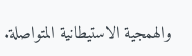والهمجية الاستيطانية المتواصلة.